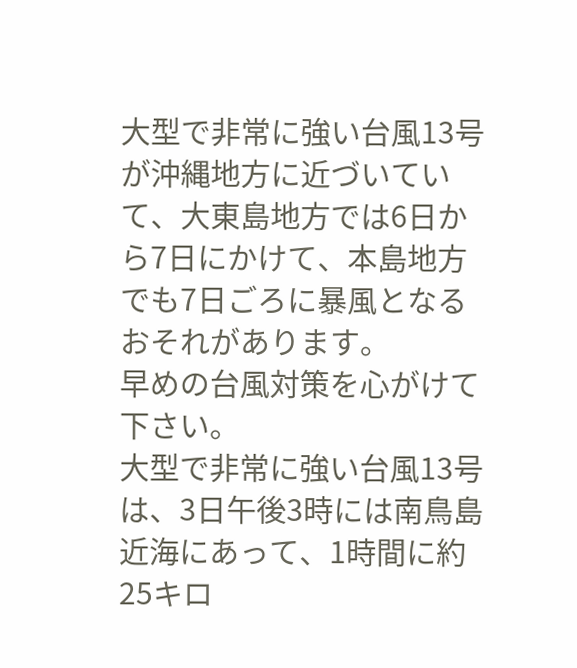大型で非常に強い台風13号が沖縄地方に近づいていて、大東島地方では6日から7日にかけて、本島地方でも7日ごろに暴風となるおそれがあります。
早めの台風対策を心がけて下さい。
大型で非常に強い台風13号は、3日午後3時には南鳥島近海にあって、1時間に約25キロ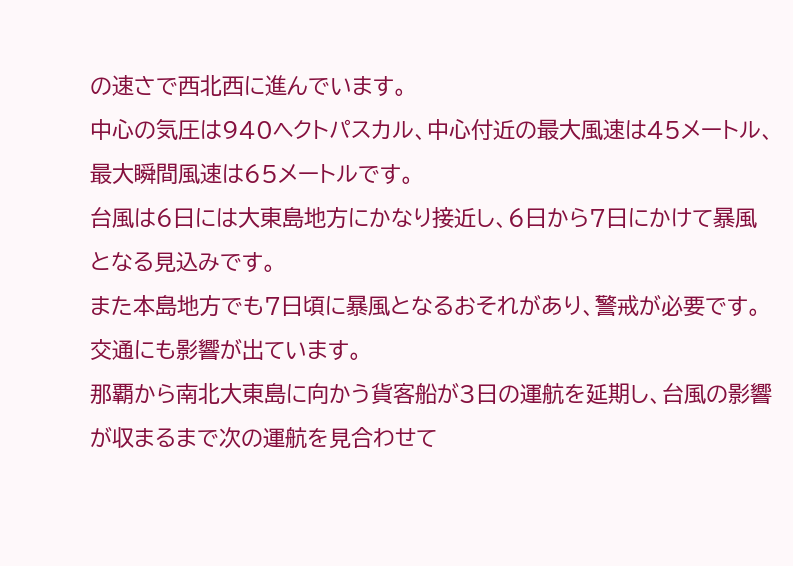の速さで西北西に進んでいます。
中心の気圧は940ヘクトパスカル、中心付近の最大風速は45メートル、最大瞬間風速は65メートルです。
台風は6日には大東島地方にかなり接近し、6日から7日にかけて暴風となる見込みです。
また本島地方でも7日頃に暴風となるおそれがあり、警戒が必要です。
交通にも影響が出ています。
那覇から南北大東島に向かう貨客船が3日の運航を延期し、台風の影響が収まるまで次の運航を見合わせて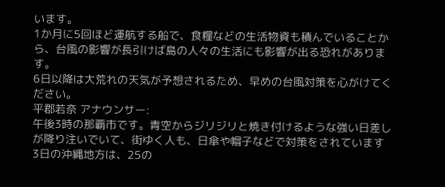います。
1か月に5回ほど運航する船で、食糧などの生活物資も積んでいることから、台風の影響が長引けば島の人々の生活にも影響が出る恐れがあります。
6日以降は大荒れの天気が予想されるため、早めの台風対策を心がけてください。
平郡若奈 アナウンサー:
午後3時の那覇市です。青空からジリジリと焼き付けるような強い日差しが降り注いでいて、街ゆく人も、日傘や帽子などで対策をされています
3日の沖縄地方は、25の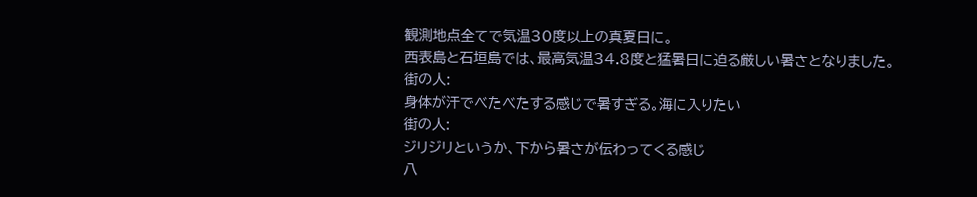観測地点全てで気温30度以上の真夏日に。
西表島と石垣島では、最高気温34.8度と猛暑日に迫る厳しい暑さとなりました。
街の人:
身体が汗でべたべたする感じで暑すぎる。海に入りたい
街の人:
ジリジリというか、下から暑さが伝わってくる感じ
八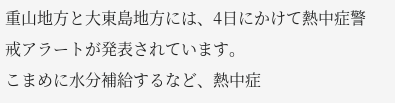重山地方と大東島地方には、4日にかけて熱中症警戒アラートが発表されています。
こまめに水分補給するなど、熱中症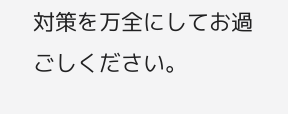対策を万全にしてお過ごしください。